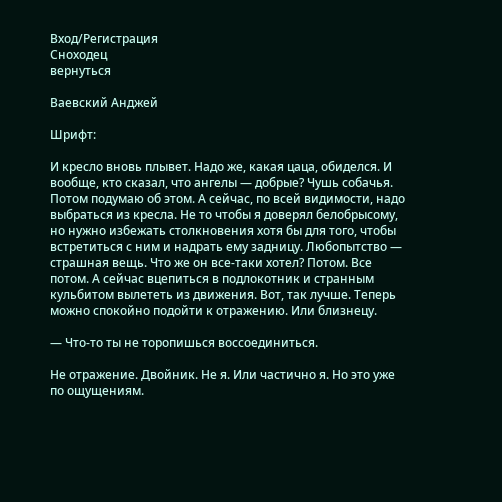Вход/Регистрация
Сноходец
вернуться

Ваевский Анджей

Шрифт:

И кресло вновь плывет. Надо же, какая цаца, обиделся. И вообще, кто сказал, что ангелы — добрые? Чушь собачья. Потом подумаю об этом. А сейчас, по всей видимости, надо выбраться из кресла. Не то чтобы я доверял белобрысому, но нужно избежать столкновения хотя бы для того, чтобы встретиться с ним и надрать ему задницу. Любопытство — страшная вещь. Что же он все-таки хотел? Потом. Все потом. А сейчас вцепиться в подлокотник и странным кульбитом вылететь из движения. Вот, так лучше. Теперь можно спокойно подойти к отражению. Или близнецу.

— Что-то ты не торопишься воссоединиться.

Не отражение. Двойник. Не я. Или частично я. Но это уже по ощущениям.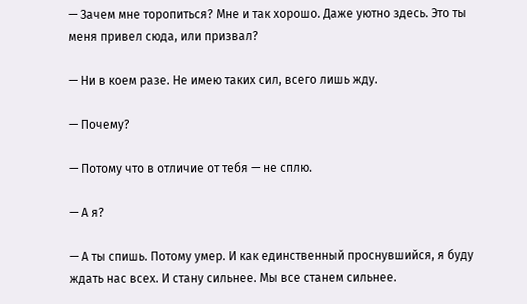— Зачем мне торопиться? Мне и так хорошо. Даже уютно здесь. Это ты меня привел сюда, или призвал?

— Ни в коем разе. Не имею таких сил, всего лишь жду.

— Почему?

— Потому что в отличие от тебя — не сплю.

— А я?

— А ты спишь. Потому умер. И как единственный проснувшийся, я буду ждать нас всех. И стану сильнее. Мы все станем сильнее.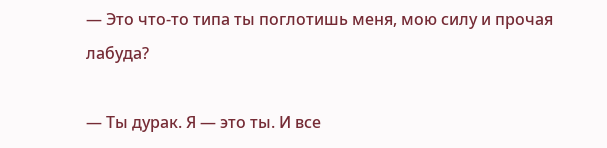— Это что-то типа ты поглотишь меня, мою силу и прочая лабуда?

— Ты дурак. Я — это ты. И все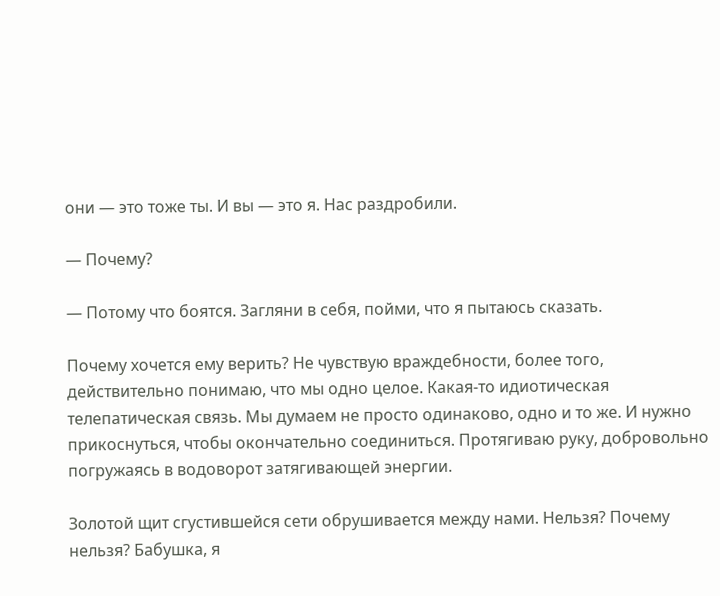они — это тоже ты. И вы — это я. Нас раздробили.

— Почему?

— Потому что боятся. Загляни в себя, пойми, что я пытаюсь сказать.

Почему хочется ему верить? Не чувствую враждебности, более того, действительно понимаю, что мы одно целое. Какая-то идиотическая телепатическая связь. Мы думаем не просто одинаково, одно и то же. И нужно прикоснуться, чтобы окончательно соединиться. Протягиваю руку, добровольно погружаясь в водоворот затягивающей энергии.

Золотой щит сгустившейся сети обрушивается между нами. Нельзя? Почему нельзя? Бабушка, я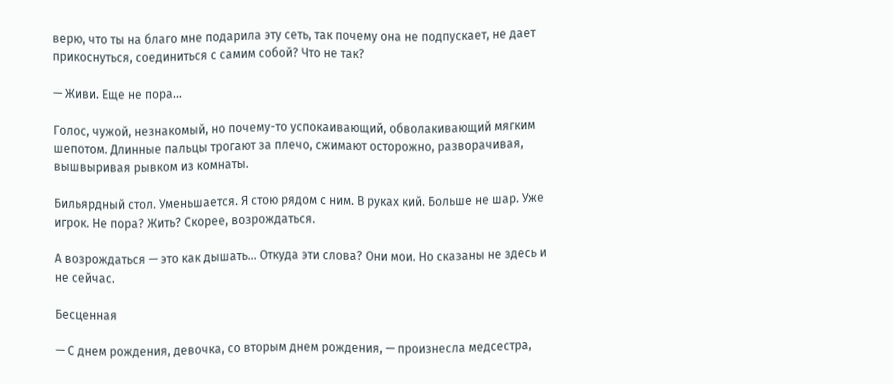верю, что ты на благо мне подарила эту сеть, так почему она не подпускает, не дает прикоснуться, соединиться с самим собой? Что не так?

— Живи. Еще не пора…

Голос, чужой, незнакомый, но почему-то успокаивающий, обволакивающий мягким шепотом. Длинные пальцы трогают за плечо, сжимают осторожно, разворачивая, вышвыривая рывком из комнаты.

Бильярдный стол. Уменьшается. Я стою рядом с ним. В руках кий. Больше не шар. Уже игрок. Не пора? Жить? Скорее, возрождаться.

А возрождаться — это как дышать… Откуда эти слова? Они мои. Но сказаны не здесь и не сейчас.

Бесценная

— С днем рождения, девочка, со вторым днем рождения, — произнесла медсестра,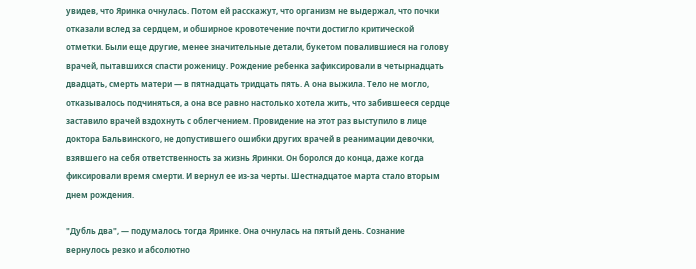увидев, что Яринка очнулась. Потом ей расскажут, что организм не выдержал, что почки отказали вслед за сердцем, и обширное кровотечение почти достигло критической отметки. Были еще другие, менее значительные детали, букетом повалившиеся на голову врачей, пытавшихся спасти роженицу. Рождение ребенка зафиксировали в четырнадцать двадцать, смерть матери — в пятнадцать тридцать пять. А она выжила. Тело не могло, отказывалось подчиняться, а она все равно настолько хотела жить, что забившееся сердце заставило врачей вздохнуть с облегчением. Провидение на этот раз выступило в лице доктора Бальвинского, не допустившего ошибки других врачей в реанимации девочки, взявшего на себя ответственность за жизнь Яринки. Он боролся до конца, даже когда фиксировали время смерти. И вернул ее из-за черты. Шестнадцатое марта стало вторым днем рождения.

"Дубль два", — подумалось тогда Яринке. Она очнулась на пятый день. Сознание вернулось резко и абсолютно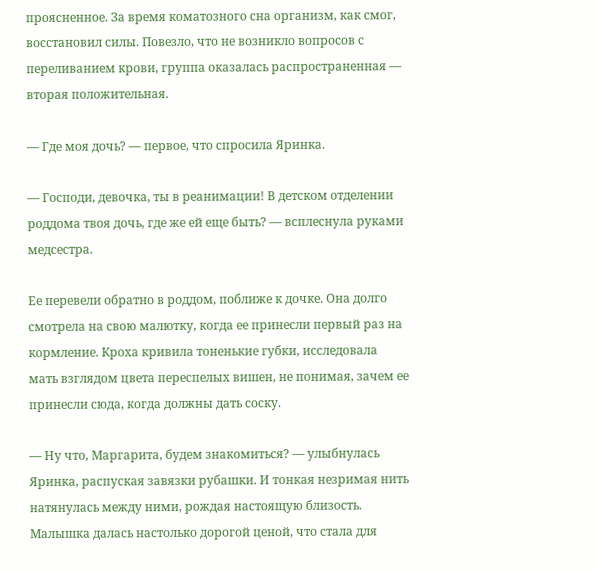проясненное. За время коматозного сна организм, как смог, восстановил силы. Повезло, что не возникло вопросов с переливанием крови, группа оказалась распространенная — вторая положительная.

— Где моя дочь? — первое, что спросила Яринка.

— Господи, девочка, ты в реанимации! В детском отделении роддома твоя дочь, где же ей еще быть? — всплеснула руками медсестра.

Ее перевели обратно в роддом, поближе к дочке. Она долго смотрела на свою малютку, когда ее принесли первый раз на кормление. Кроха кривила тоненькие губки, исследовала мать взглядом цвета переспелых вишен, не понимая, зачем ее принесли сюда, когда должны дать соску.

— Ну что, Маргарита, будем знакомиться? — улыбнулась Яринка, распуская завязки рубашки. И тонкая незримая нить натянулась между ними, рождая настоящую близость. Малышка далась настолько дорогой ценой, что стала для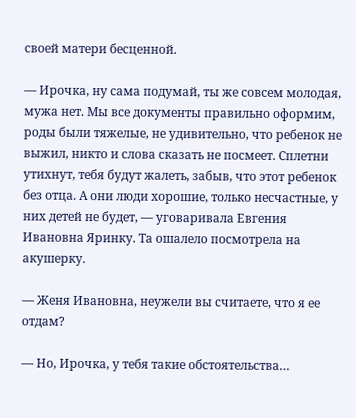своей матери бесценной.

— Ирочка, ну сама подумай, ты же совсем молодая, мужа нет. Мы все документы правильно оформим, роды были тяжелые, не удивительно, что ребенок не выжил, никто и слова сказать не посмеет. Сплетни утихнут, тебя будут жалеть, забыв, что этот ребенок без отца. А они люди хорошие, только несчастные, у них детей не будет, — уговаривала Евгения Ивановна Яринку. Та ошалело посмотрела на акушерку.

— Женя Ивановна, неужели вы считаете, что я ее отдам?

— Но, Ирочка, у тебя такие обстоятельства…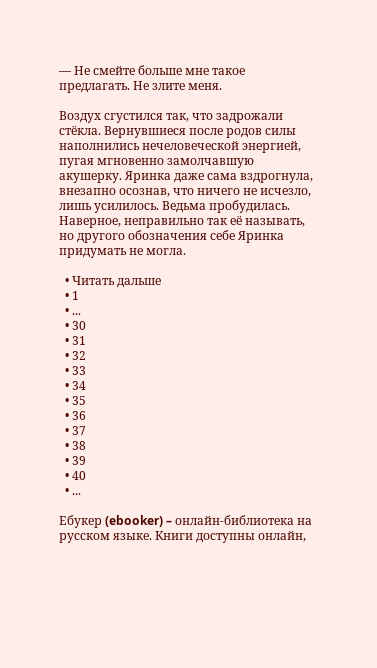— Не смейте больше мне такое предлагать. Не злите меня.

Воздух сгустился так, что задрожали стёкла. Вернувшиеся после родов силы наполнились нечеловеческой энергией, пугая мгновенно замолчавшую акушерку. Яринка даже сама вздрогнула, внезапно осознав, что ничего не исчезло, лишь усилилось. Ведьма пробудилась. Наверное, неправильно так её называть, но другого обозначения себе Яринка придумать не могла.

  • Читать дальше
  • 1
  • ...
  • 30
  • 31
  • 32
  • 33
  • 34
  • 35
  • 36
  • 37
  • 38
  • 39
  • 40
  • ...

Ебукер (ebooker) – онлайн-библиотека на русском языке. Книги доступны онлайн,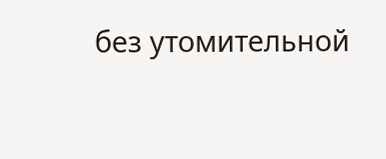без утомительной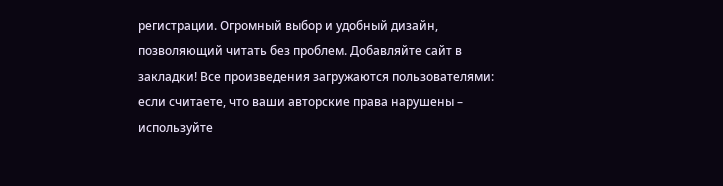регистрации. Огромный выбор и удобный дизайн, позволяющий читать без проблем. Добавляйте сайт в закладки! Все произведения загружаются пользователями: если считаете, что ваши авторские права нарушены – используйте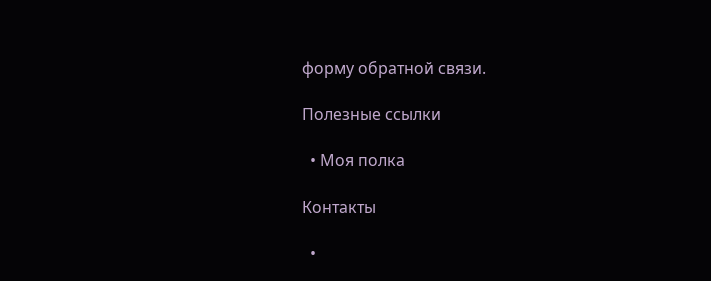форму обратной связи.

Полезные ссылки

  • Моя полка

Контакты

  •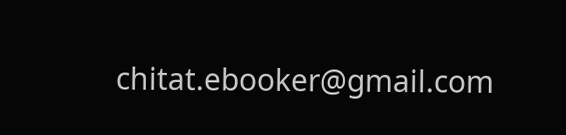chitat.ebooker@gmail.com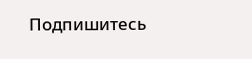Подпишитесь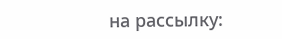на рассылку: